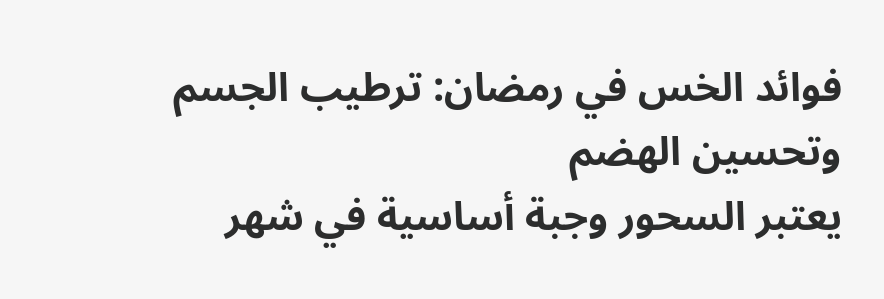فوائد الخس في رمضان: ترطيب الجسم وتحسين الهضم
يعتبر السحور وجبة أساسية في شهر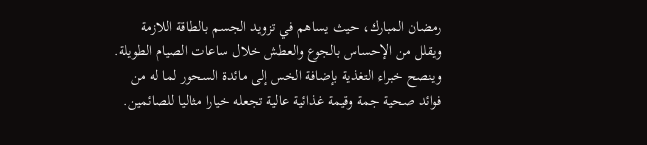رمضان المبارك، حيث يساهم في تزويد الجسم بالطاقة اللازمة ويقلل من الإحساس بالجوع والعطش خلال ساعات الصيام الطويلة. وينصح خبراء التغذية بإضافة الخس إلى مائدة السحور لما له من فوائد صحية جمة وقيمة غذائية عالية تجعله خيارا مثاليا للصائمين.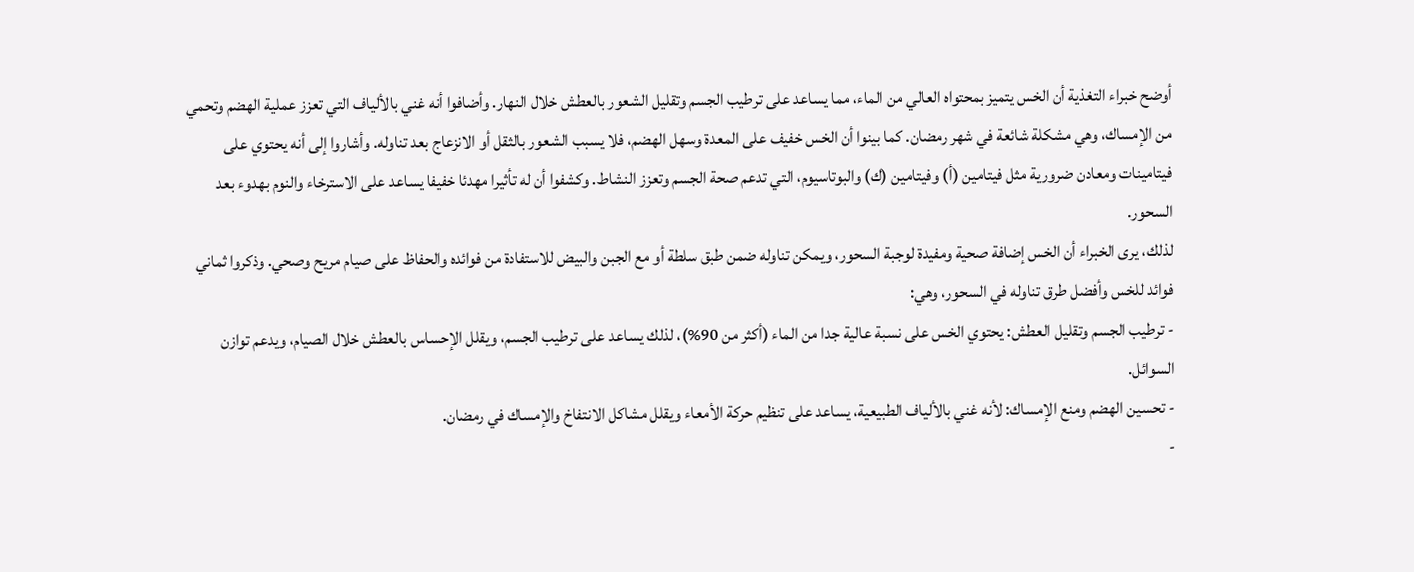أوضح خبراء التغذية أن الخس يتميز بمحتواه العالي من الماء، مما يساعد على ترطيب الجسم وتقليل الشعور بالعطش خلال النهار. وأضافوا أنه غني بالألياف التي تعزز عملية الهضم وتحمي من الإمساك، وهي مشكلة شائعة في شهر رمضان. كما بينوا أن الخس خفيف على المعدة وسهل الهضم، فلا يسبب الشعور بالثقل أو الانزعاج بعد تناوله. وأشاروا إلى أنه يحتوي على فيتامينات ومعادن ضرورية مثل فيتامين (أ) وفيتامين (ك) والبوتاسيوم، التي تدعم صحة الجسم وتعزز النشاط. وكشفوا أن له تأثيرا مهدئا خفيفا يساعد على الاسترخاء والنوم بهدوء بعد السحور.
لذلك، يرى الخبراء أن الخس إضافة صحية ومفيدة لوجبة السحور، ويمكن تناوله ضمن طبق سلطة أو مع الجبن والبيض للاستفادة من فوائده والحفاظ على صيام مريح وصحي. وذكروا ثماني فوائد للخس وأفضل طرق تناوله في السحور، وهي:
- ترطيب الجسم وتقليل العطش: يحتوي الخس على نسبة عالية جدا من الماء (أكثر من 90%)، لذلك يساعد على ترطيب الجسم، ويقلل الإحساس بالعطش خلال الصيام، ويدعم توازن السوائل.
- تحسين الهضم ومنع الإمساك: لأنه غني بالألياف الطبيعية، يساعد على تنظيم حركة الأمعاء ويقلل مشاكل الانتفاخ والإمساك في رمضان.
-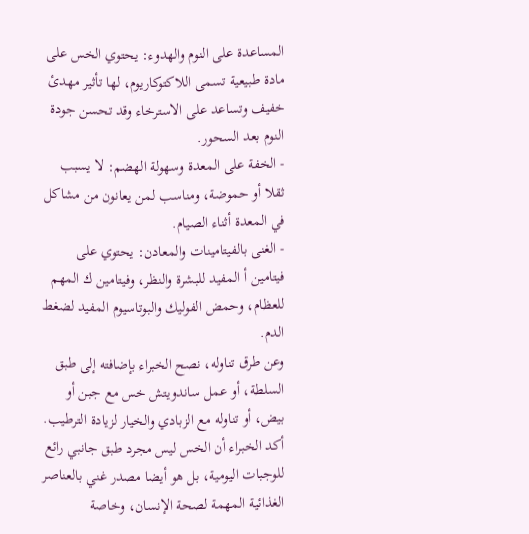المساعدة على النوم والهدوء: يحتوي الخس على مادة طبيعية تسمى اللاكتوكاريوم، لها تأثير مهدئ خفيف وتساعد على الاسترخاء وقد تحسن جودة النوم بعد السحور.
- الخفة على المعدة وسهولة الهضم: لا يسبب ثقلا أو حموضة، ومناسب لمن يعانون من مشاكل في المعدة أثناء الصيام.
- الغنى بالفيتامينات والمعادن: يحتوي على فيتامين أ المفيد للبشرة والنظر، وفيتامين ك المهم للعظام، وحمض الفوليك والبوتاسيوم المفيد لضغط الدم.
وعن طرق تناوله، نصح الخبراء بإضافته إلى طبق السلطة، أو عمل ساندويتش خس مع جبن أو بيض، أو تناوله مع الزبادي والخيار لزيادة الترطيب.
أكد الخبراء أن الخس ليس مجرد طبق جانبي رائع للوجبات اليومية، بل هو أيضا مصدر غني بالعناصر الغذائية المهمة لصحة الإنسان، وخاصة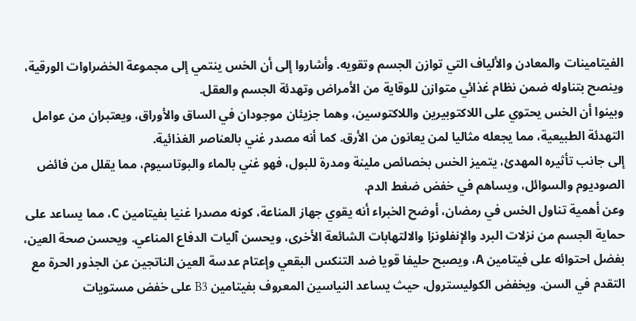الفيتامينات والمعادن والألياف التي توازن الجسم وتقويه. وأشاروا إلى أن الخس ينتمي إلى مجموعة الخضراوات الورقية، وينصح بتناوله ضمن نظام غذائي متوازن للوقاية من الأمراض وتهدئة الجسم والعقل.
وبينوا أن الخس يحتوي على اللاكتوبيرين واللاكتوسين، وهما جزيئان موجودان في الساق والأوراق، ويعتبران من عوامل التهدئة الطبيعية، مما يجعله مثاليا لمن يعانون من الأرق. كما أنه مصدر غني بالعناصر الغذائية.
إلى جانب تأثيره المهدئ، يتميز الخس بخصائص ملينة ومدرة للبول، فهو غني بالماء والبوتاسيوم، مما يقلل من فائض الصوديوم والسوائل، ويساهم في خفض ضغط الدم.
وعن أهمية تناول الخس في رمضان، أوضح الخبراء أنه يقوي جهاز المناعة، كونه مصدرا غنيا بفيتامين C، مما يساعد على حماية الجسم من نزلات البرد والإنفلونزا والالتهابات الشائعة الأخرى، ويحسن آليات الدفاع المناعي. ويحسن صحة العين، بفضل احتوائه على فيتامين A، ويصبح حليفا قويا ضد التنكس البقعي وإعتام عدسة العين الناتجين عن الجذور الحرة مع التقدم في السن. ويخفض الكوليسترول، حيث يساعد النياسين المعروف بفيتامين B3 على خفض مستويات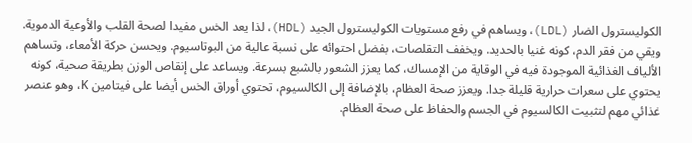الكوليسترول الضار (LDL)، ويساهم في رفع مستويات الكوليسترول الجيد (HDL)، لذا يعد الخس مفيدا لصحة القلب والأوعية الدموية. ويقي من فقر الدم، كونه غنيا بالحديد. ويخفف التقلصات، بفضل احتوائه على نسبة عالية من البوتاسيوم. ويحسن حركة الأمعاء، وتساهم الألياف الغذائية الموجودة فيه في الوقاية من الإمساك، كما يعزز الشعور بالشبع بسرعة. ويساعد على إنقاص الوزن بطريقة صحية، كونه يحتوي على سعرات حرارية قليلة جدا. ويعزز صحة العظام، بالإضافة إلى الكالسيوم، تحتوي أوراق الخس أيضا على فيتامين K، وهو عنصر غذائي مهم لتثبيت الكالسيوم في الجسم والحفاظ على صحة العظام.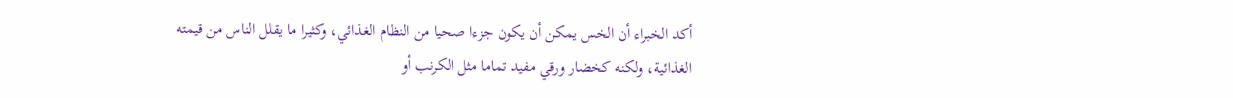أكد الخبراء أن الخس يمكن أن يكون جزءا صحيا من النظام الغذائي، وكثيرا ما يقلل الناس من قيمته الغذائية، ولكنه كخضار ورقي مفيد تماما مثل الكرنب أو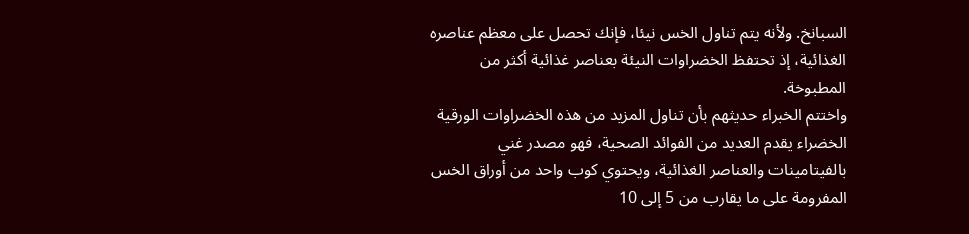السبانخ. ولأنه يتم تناول الخس نيئا، فإنك تحصل على معظم عناصره الغذائية، إذ تحتفظ الخضراوات النيئة بعناصر غذائية أكثر من المطبوخة.
واختتم الخبراء حديثهم بأن تناول المزيد من هذه الخضراوات الورقية الخضراء يقدم العديد من الفوائد الصحية، فهو مصدر غني بالفيتامينات والعناصر الغذائية، ويحتوي كوب واحد من أوراق الخس المفرومة على ما يقارب من 5 إلى 10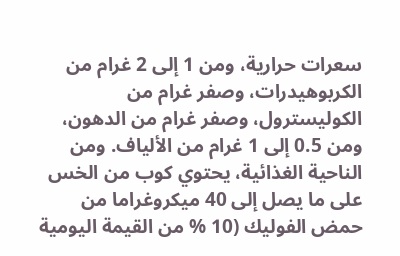سعرات حرارية، ومن 1 إلى 2 غرام من الكربوهيدرات، وصفر غرام من الكوليسترول، وصفر غرام من الدهون، ومن 0.5 إلى 1 غرام من الألياف. ومن الناحية الغذائية، يحتوي كوب من الخس على ما يصل إلى 40 ميكروغراما من حمض الفوليك (10 % من القيمة اليومية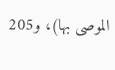الموصى بها)، و205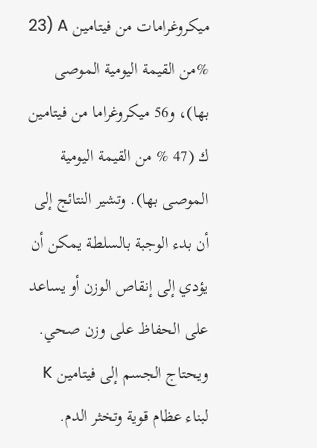ميكروغرامات من فيتامين A (23 %من القيمة اليومية الموصى بها)، و56 ميكروغراما من فيتامين ك (47 % من القيمة اليومية الموصى بها). وتشير النتائج إلى أن بدء الوجبة بالسلطة يمكن أن يؤدي إلى إنقاص الوزن أو يساعد على الحفاظ على وزن صحي. ويحتاج الجسم إلى فيتامين K لبناء عظام قوية وتخثر الدم.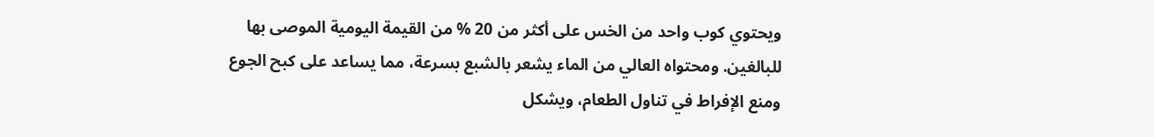ويحتوي كوب واحد من الخس على أكثر من 20 % من القيمة اليومية الموصى بها للبالغين. ومحتواه العالي من الماء يشعر بالشبع بسرعة، مما يساعد على كبح الجوع ومنع الإفراط في تناول الطعام، ويشكل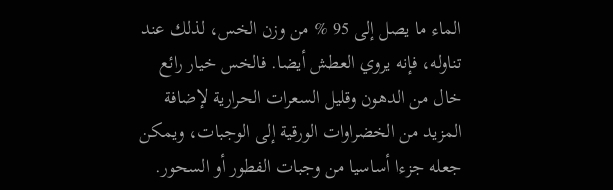الماء ما يصل إلى 95 % من وزن الخس، لذلك عند تناوله، فإنه يروي العطش أيضا. فالخس خيار رائع خال من الدهون وقليل السعرات الحرارية لإضافة المزيد من الخضراوات الورقية إلى الوجبات، ويمكن جعله جزءا أساسيا من وجبات الفطور أو السحور.